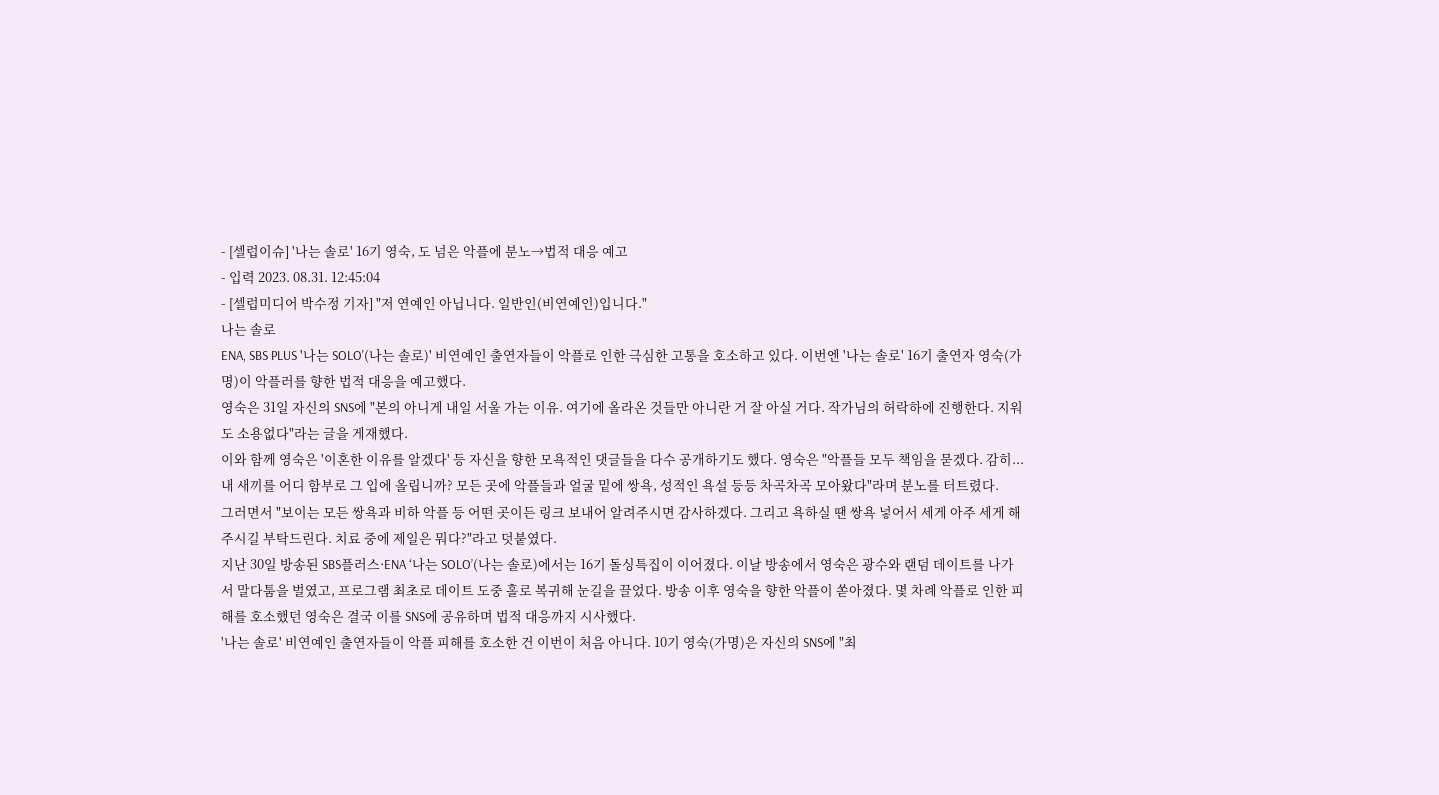- [셀럽이슈] '나는 솔로' 16기 영숙, 도 넘은 악플에 분노→법적 대응 예고
- 입력 2023. 08.31. 12:45:04
- [셀럽미디어 박수정 기자] "저 연예인 아닙니다. 일반인(비연예인)입니다."
나는 솔로
ENA, SBS PLUS '나는 SOLO'(나는 솔로)' 비연예인 출연자들이 악플로 인한 극심한 고통을 호소하고 있다. 이번엔 '나는 솔로' 16기 출연자 영숙(가명)이 악플러를 향한 법적 대응을 예고했다.
영숙은 31일 자신의 SNS에 "본의 아니게 내일 서울 가는 이유. 여기에 올라온 것들만 아니란 거 잘 아실 거다. 작가님의 허락하에 진행한다. 지워도 소용없다"라는 글을 게재했다.
이와 함께 영숙은 '이혼한 이유를 알겠다' 등 자신을 향한 모욕적인 댓글들을 다수 공개하기도 했다. 영숙은 "악플들 모두 책임을 묻겠다. 감히... 내 새끼를 어디 함부로 그 입에 올립니까? 모든 곳에 악플들과 얼굴 밑에 쌍욕, 성적인 욕설 등등 차곡차곡 모아왔다"라며 분노를 터트렸다.
그러면서 "보이는 모든 쌍욕과 비하 악플 등 어떤 곳이든 링크 보내어 알려주시면 감사하겠다. 그리고 욕하실 땐 쌍욕 넣어서 세게 아주 세게 해주시길 부탁드린다. 치료 중에 제일은 뭐다?"라고 덧붙였다.
지난 30일 방송된 SBS플러스·ENA ‘나는 SOLO’(나는 솔로)에서는 16기 돌싱특집이 이어졌다. 이날 방송에서 영숙은 광수와 랜덤 데이트를 나가서 말다툼을 벌였고, 프로그램 최초로 데이트 도중 홀로 복귀해 눈길을 끌었다. 방송 이후 영숙을 향한 악플이 쏟아졌다. 몇 차례 악플로 인한 피해를 호소했던 영숙은 결국 이를 SNS에 공유하며 법적 대응까지 시사했다.
'나는 솔로' 비연예인 출연자들이 악플 피해를 호소한 건 이번이 처음 아니다. 10기 영숙(가명)은 자신의 SNS에 "최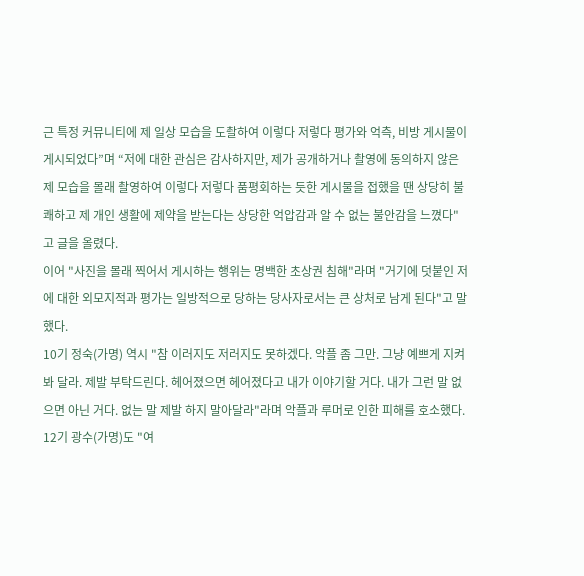근 특정 커뮤니티에 제 일상 모습을 도촬하여 이렇다 저렇다 평가와 억측, 비방 게시물이 게시되었다”며 “저에 대한 관심은 감사하지만, 제가 공개하거나 촬영에 동의하지 않은 제 모습을 몰래 촬영하여 이렇다 저렇다 품평회하는 듯한 게시물을 접했을 땐 상당히 불쾌하고 제 개인 생활에 제약을 받는다는 상당한 억압감과 알 수 없는 불안감을 느꼈다"고 글을 올렸다.
이어 "사진을 몰래 찍어서 게시하는 행위는 명백한 초상권 침해"라며 "거기에 덧붙인 저에 대한 외모지적과 평가는 일방적으로 당하는 당사자로서는 큰 상처로 남게 된다"고 말했다.
10기 정숙(가명) 역시 "참 이러지도 저러지도 못하겠다. 악플 좀 그만. 그냥 예쁘게 지켜봐 달라. 제발 부탁드린다. 헤어졌으면 헤어졌다고 내가 이야기할 거다. 내가 그런 말 없으면 아닌 거다. 없는 말 제발 하지 말아달라"라며 악플과 루머로 인한 피해를 호소했다.
12기 광수(가명)도 "여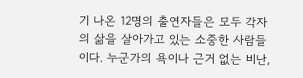기 나온 12명의 출연자들은 모두 각자의 삶을 살아가고 있는 소중한 사람들이다. 누군가의 욕이나 근거 없는 비난,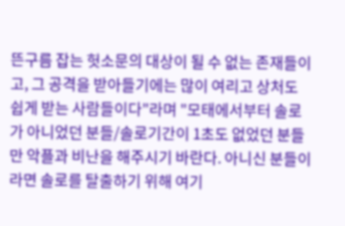뜬구름 잡는 헛소문의 대상이 될 수 없는 존재들이고, 그 공격을 받아들기에는 많이 여리고 상처도 쉽게 받는 사람들이다"라며 "모태에서부터 솔로가 아니었던 분들/솔로기간이 1초도 없었던 분들만 악플과 비난을 해주시기 바란다. 아니신 분들이라면 솔로를 탈출하기 위해 여기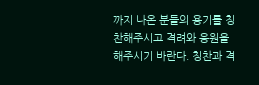까지 나온 분들의 용기를 칭찬해주시고 격려와 응원을 해주시기 바란다. 칭찬과 격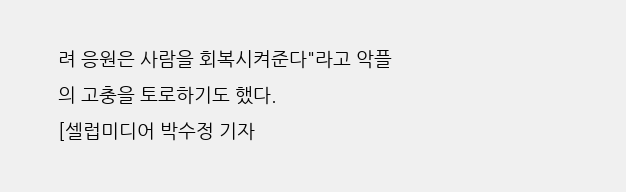려 응원은 사람을 회복시켜준다"라고 악플의 고충을 토로하기도 했다.
[셀럽미디어 박수정 기자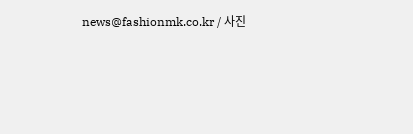news@fashionmk.co.kr / 사진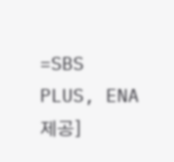=SBS PLUS, ENA 제공]